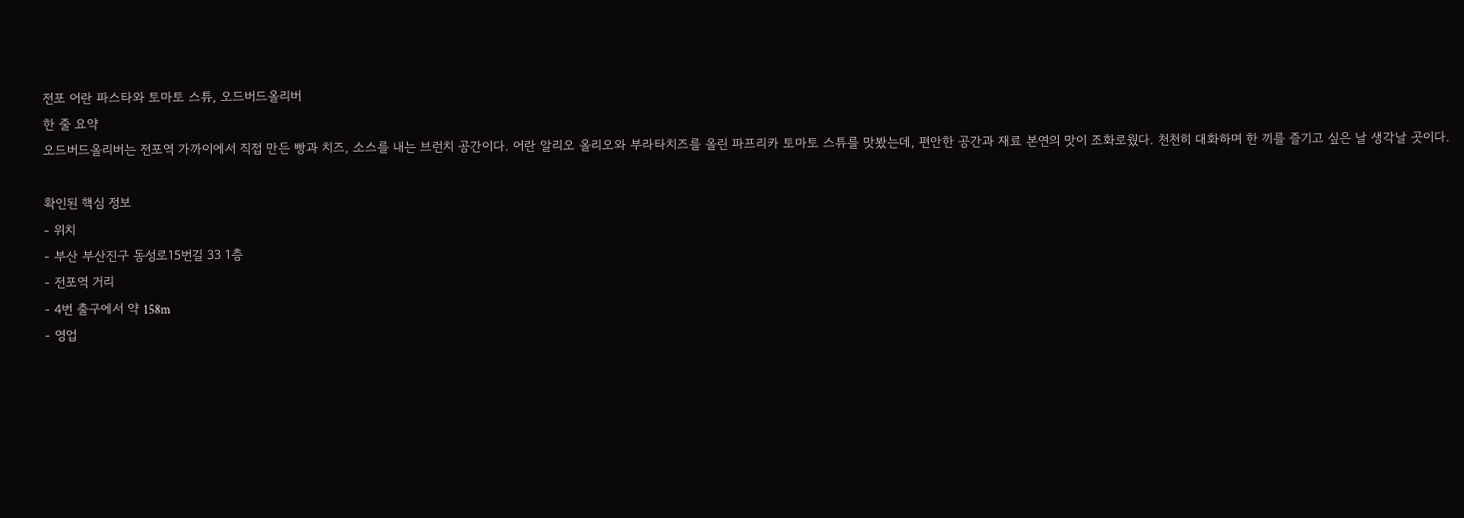전포 어란 파스타와 토마토 스튜, 오드버드올리버
한 줄 요약
오드버드올리버는 전포역 가까이에서 직접 만든 빵과 치즈, 소스를 내는 브런치 공간이다. 어란 알리오 올리오와 부라타치즈를 올린 파프리카 토마토 스튜를 맛봤는데, 편안한 공간과 재료 본연의 맛이 조화로웠다. 천천히 대화하며 한 끼를 즐기고 싶은 날 생각날 곳이다.

확인된 핵심 정보
- 위치
- 부산 부산진구 동성로15번길 33 1층
- 전포역 거리
- 4번 출구에서 약 158m
- 영업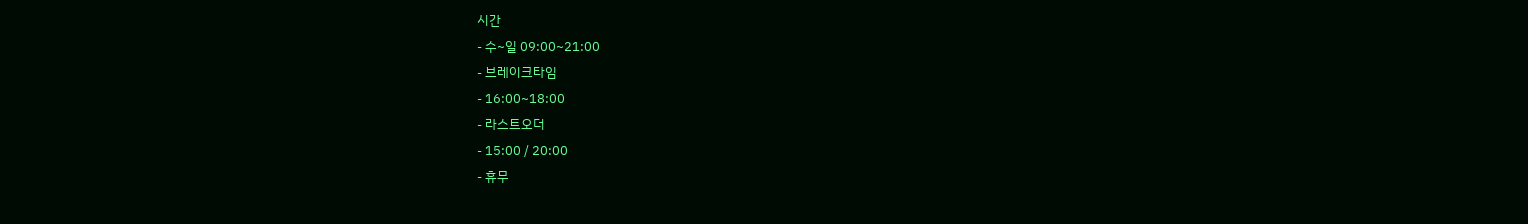시간
- 수~일 09:00~21:00
- 브레이크타임
- 16:00~18:00
- 라스트오더
- 15:00 / 20:00
- 휴무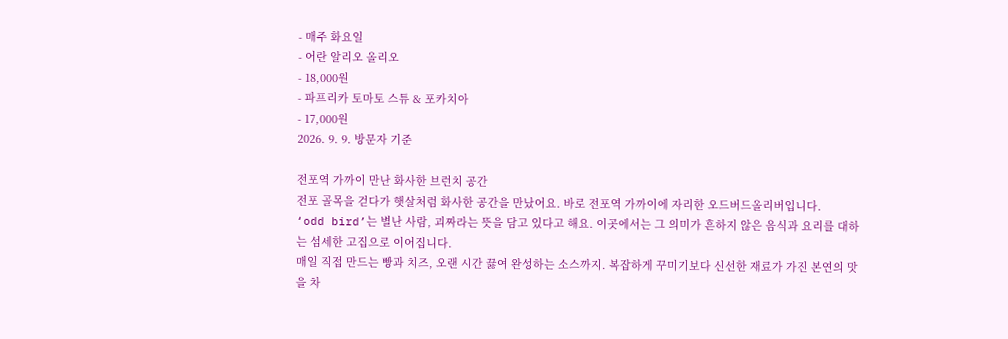- 매주 화요일
- 어란 알리오 올리오
- 18,000원
- 파프리카 토마토 스튜 & 포카치아
- 17,000원
2026. 9. 9. 방문자 기준

전포역 가까이 만난 화사한 브런치 공간
전포 골목을 걷다가 햇살처럼 화사한 공간을 만났어요. 바로 전포역 가까이에 자리한 오드버드올리버입니다.
‘odd bird’는 별난 사람, 괴짜라는 뜻을 담고 있다고 해요. 이곳에서는 그 의미가 흔하지 않은 음식과 요리를 대하는 섬세한 고집으로 이어집니다.
매일 직접 만드는 빵과 치즈, 오랜 시간 끓여 완성하는 소스까지. 복잡하게 꾸미기보다 신선한 재료가 가진 본연의 맛을 차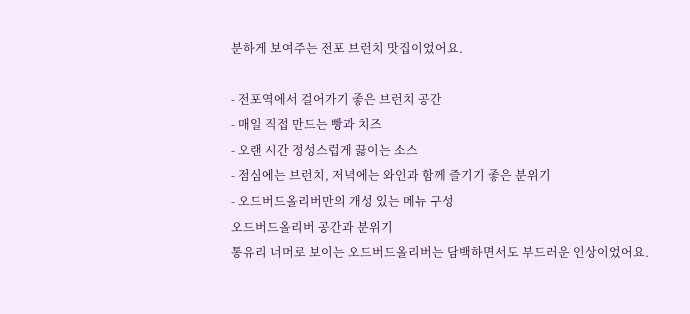분하게 보여주는 전포 브런치 맛집이었어요.

- 전포역에서 걸어가기 좋은 브런치 공간
- 매일 직접 만드는 빵과 치즈
- 오랜 시간 정성스럽게 끓이는 소스
- 점심에는 브런치, 저녁에는 와인과 함께 즐기기 좋은 분위기
- 오드버드올리버만의 개성 있는 메뉴 구성
오드버드올리버 공간과 분위기
통유리 너머로 보이는 오드버드올리버는 담백하면서도 부드러운 인상이었어요.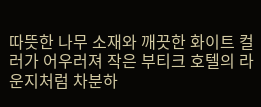따뜻한 나무 소재와 깨끗한 화이트 컬러가 어우러져 작은 부티크 호텔의 라운지처럼 차분하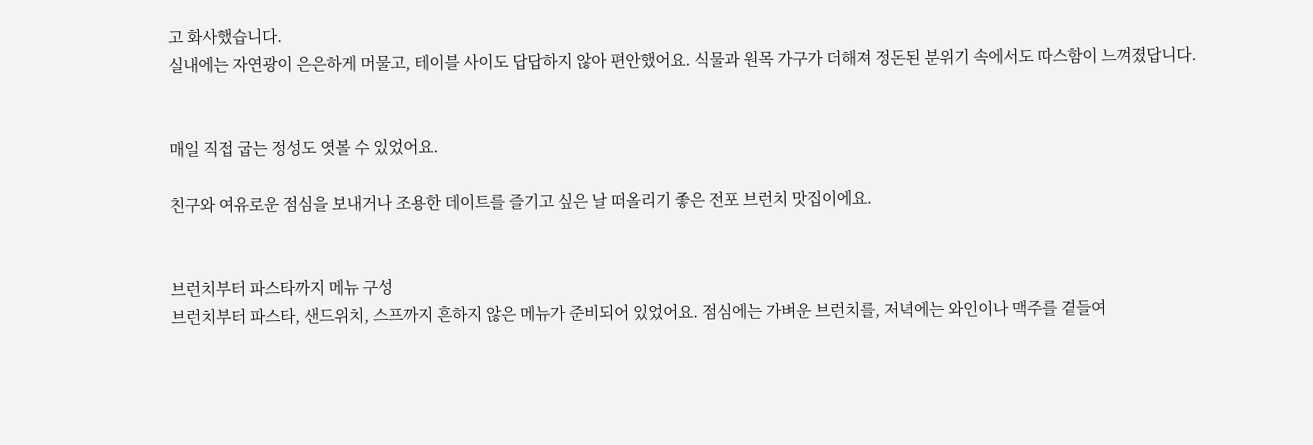고 화사했습니다.
실내에는 자연광이 은은하게 머물고, 테이블 사이도 답답하지 않아 편안했어요. 식물과 원목 가구가 더해져 정돈된 분위기 속에서도 따스함이 느껴졌답니다.


매일 직접 굽는 정성도 엿볼 수 있었어요.

친구와 여유로운 점심을 보내거나 조용한 데이트를 즐기고 싶은 날 떠올리기 좋은 전포 브런치 맛집이에요.


브런치부터 파스타까지 메뉴 구성
브런치부터 파스타, 샌드위치, 스프까지 흔하지 않은 메뉴가 준비되어 있었어요. 점심에는 가벼운 브런치를, 저녁에는 와인이나 맥주를 곁들여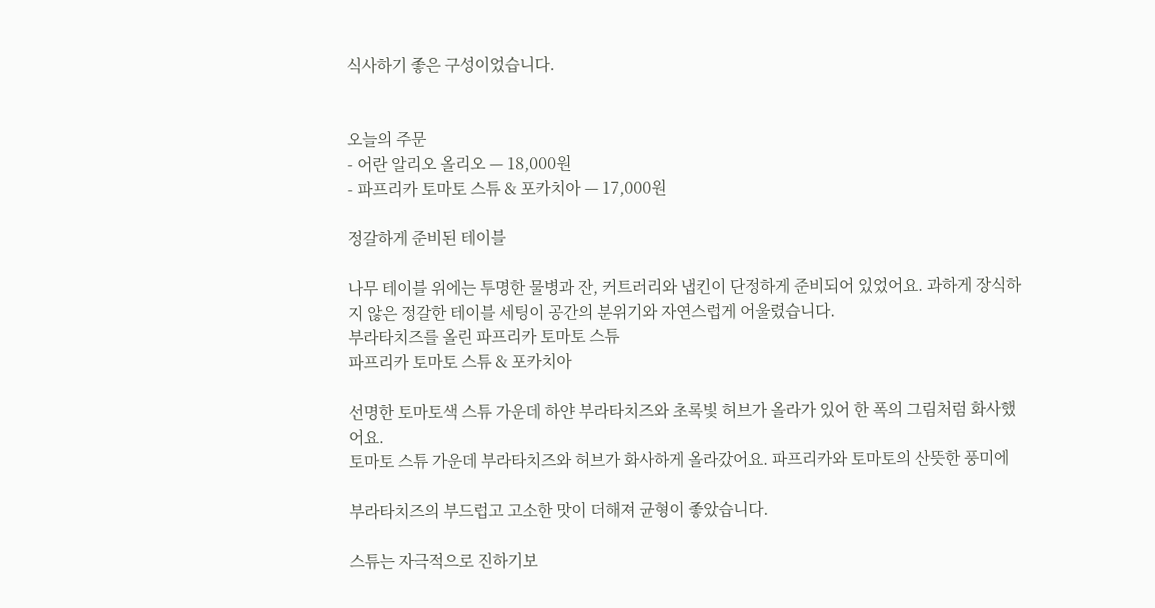식사하기 좋은 구성이었습니다.


오늘의 주문
- 어란 알리오 올리오 — 18,000원
- 파프리카 토마토 스튜 & 포카치아 — 17,000원

정갈하게 준비된 테이블

나무 테이블 위에는 투명한 물병과 잔, 커트러리와 냅킨이 단정하게 준비되어 있었어요. 과하게 장식하지 않은 정갈한 테이블 세팅이 공간의 분위기와 자연스럽게 어울렸습니다.
부라타치즈를 올린 파프리카 토마토 스튜
파프리카 토마토 스튜 & 포카치아

선명한 토마토색 스튜 가운데 하얀 부라타치즈와 초록빛 허브가 올라가 있어 한 폭의 그림처럼 화사했어요.
토마토 스튜 가운데 부라타치즈와 허브가 화사하게 올라갔어요. 파프리카와 토마토의 산뜻한 풍미에

부라타치즈의 부드럽고 고소한 맛이 더해져 균형이 좋았습니다.

스튜는 자극적으로 진하기보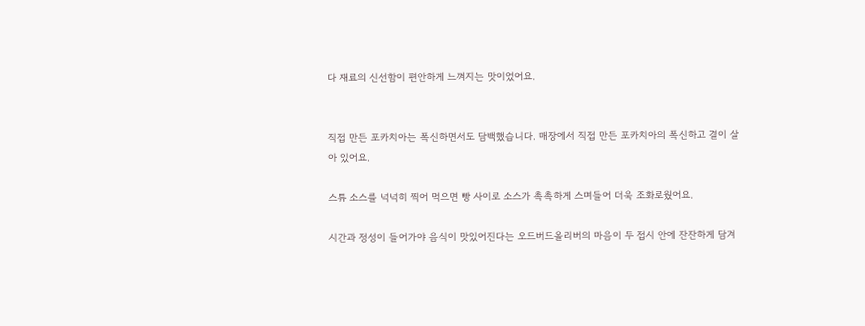다 재료의 신선함이 편안하게 느껴지는 맛이었어요.


직접 만든 포카치아는 폭신하면서도 담백했습니다. 매장에서 직접 만든 포카치아의 폭신하고 결이 살아 있어요.

스튜 소스를 넉넉히 찍어 먹으면 빵 사이로 소스가 촉촉하게 스며들어 더욱 조화로웠어요.

시간과 정성이 들어가야 음식이 맛있어진다는 오드버드올리버의 마음이 두 접시 안에 잔잔하게 담겨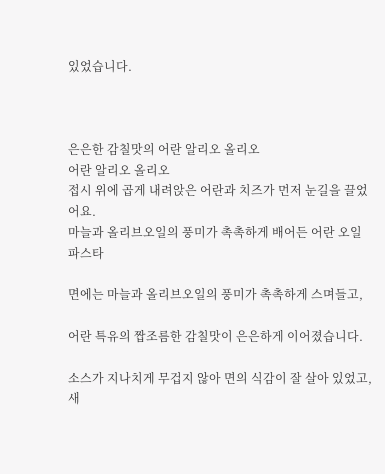있었습니다.



은은한 감칠맛의 어란 알리오 올리오
어란 알리오 올리오
접시 위에 곱게 내려앉은 어란과 치즈가 먼저 눈길을 끌었어요.
마늘과 올리브오일의 풍미가 촉촉하게 배어든 어란 오일 파스타

면에는 마늘과 올리브오일의 풍미가 촉촉하게 스며들고,

어란 특유의 짭조름한 감칠맛이 은은하게 이어졌습니다.

소스가 지나치게 무겁지 않아 면의 식감이 잘 살아 있었고, 새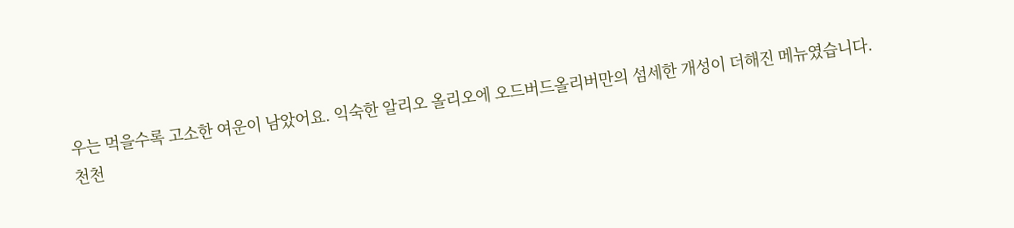우는 먹을수록 고소한 여운이 남았어요. 익숙한 알리오 올리오에 오드버드올리버만의 섬세한 개성이 더해진 메뉴였습니다.
천천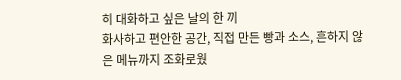히 대화하고 싶은 날의 한 끼
화사하고 편안한 공간, 직접 만든 빵과 소스, 흔하지 않은 메뉴까지 조화로웠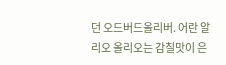던 오드버드올리버. 어란 알리오 올리오는 감칠맛이 은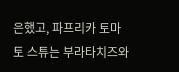은했고, 파프리카 토마토 스튜는 부라타치즈와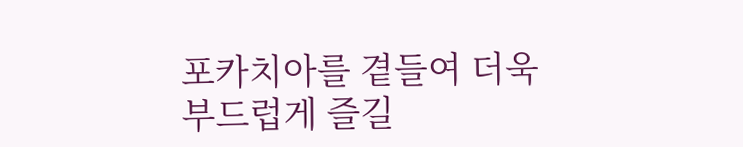포카치아를 곁들여 더욱 부드럽게 즐길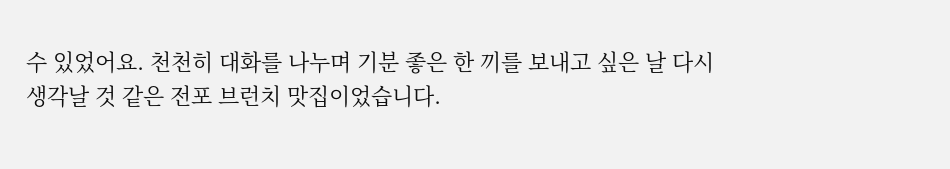수 있었어요. 천천히 대화를 나누며 기분 좋은 한 끼를 보내고 싶은 날 다시 생각날 것 같은 전포 브런치 맛집이었습니다.